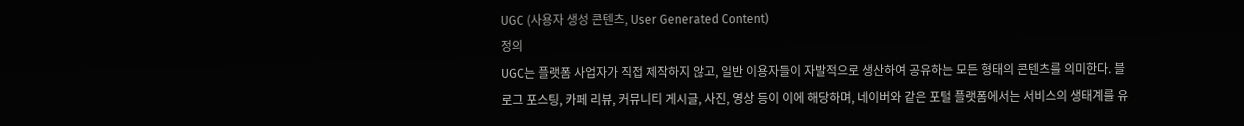UGC (사용자 생성 콘텐츠, User Generated Content)
정의
UGC는 플랫폼 사업자가 직접 제작하지 않고, 일반 이용자들이 자발적으로 생산하여 공유하는 모든 형태의 콘텐츠를 의미한다. 블로그 포스팅, 카페 리뷰, 커뮤니티 게시글, 사진, 영상 등이 이에 해당하며, 네이버와 같은 포털 플랫폼에서는 서비스의 생태계를 유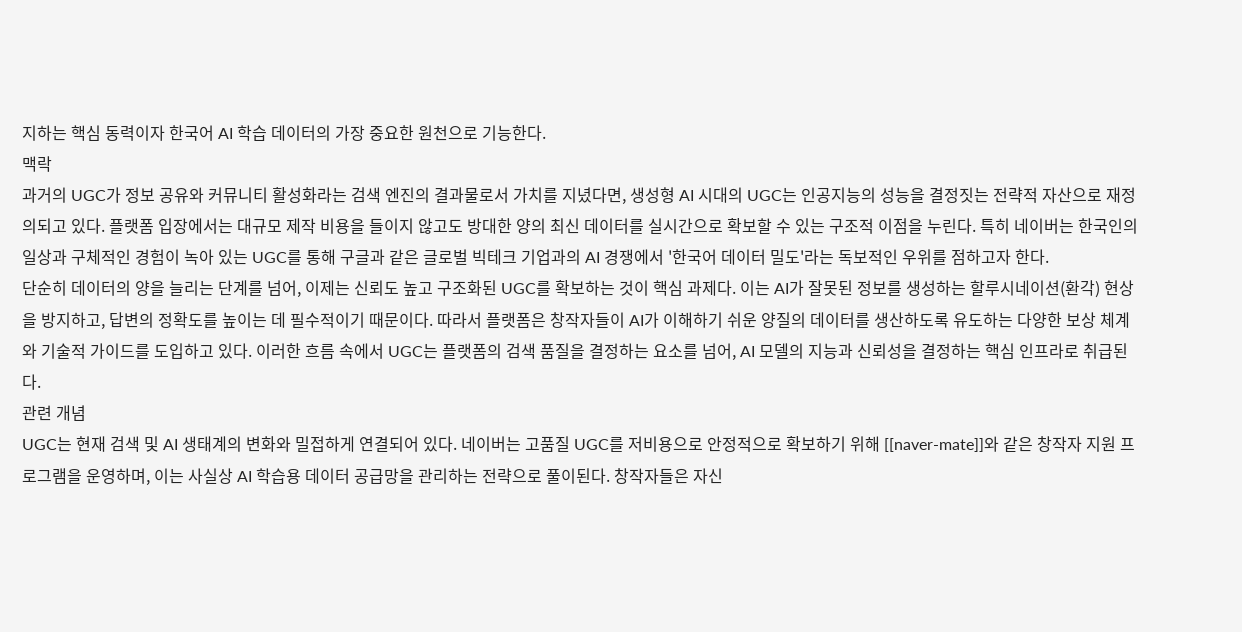지하는 핵심 동력이자 한국어 AI 학습 데이터의 가장 중요한 원천으로 기능한다.
맥락
과거의 UGC가 정보 공유와 커뮤니티 활성화라는 검색 엔진의 결과물로서 가치를 지녔다면, 생성형 AI 시대의 UGC는 인공지능의 성능을 결정짓는 전략적 자산으로 재정의되고 있다. 플랫폼 입장에서는 대규모 제작 비용을 들이지 않고도 방대한 양의 최신 데이터를 실시간으로 확보할 수 있는 구조적 이점을 누린다. 특히 네이버는 한국인의 일상과 구체적인 경험이 녹아 있는 UGC를 통해 구글과 같은 글로벌 빅테크 기업과의 AI 경쟁에서 '한국어 데이터 밀도'라는 독보적인 우위를 점하고자 한다.
단순히 데이터의 양을 늘리는 단계를 넘어, 이제는 신뢰도 높고 구조화된 UGC를 확보하는 것이 핵심 과제다. 이는 AI가 잘못된 정보를 생성하는 할루시네이션(환각) 현상을 방지하고, 답변의 정확도를 높이는 데 필수적이기 때문이다. 따라서 플랫폼은 창작자들이 AI가 이해하기 쉬운 양질의 데이터를 생산하도록 유도하는 다양한 보상 체계와 기술적 가이드를 도입하고 있다. 이러한 흐름 속에서 UGC는 플랫폼의 검색 품질을 결정하는 요소를 넘어, AI 모델의 지능과 신뢰성을 결정하는 핵심 인프라로 취급된다.
관련 개념
UGC는 현재 검색 및 AI 생태계의 변화와 밀접하게 연결되어 있다. 네이버는 고품질 UGC를 저비용으로 안정적으로 확보하기 위해 [[naver-mate]]와 같은 창작자 지원 프로그램을 운영하며, 이는 사실상 AI 학습용 데이터 공급망을 관리하는 전략으로 풀이된다. 창작자들은 자신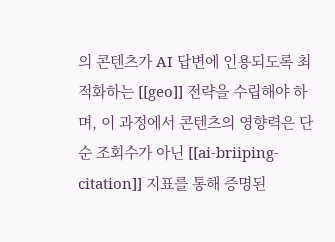의 콘텐츠가 AI 답변에 인용되도록 최적화하는 [[geo]] 전략을 수립해야 하며, 이 과정에서 콘텐츠의 영향력은 단순 조회수가 아닌 [[ai-briiping-citation]] 지표를 통해 증명된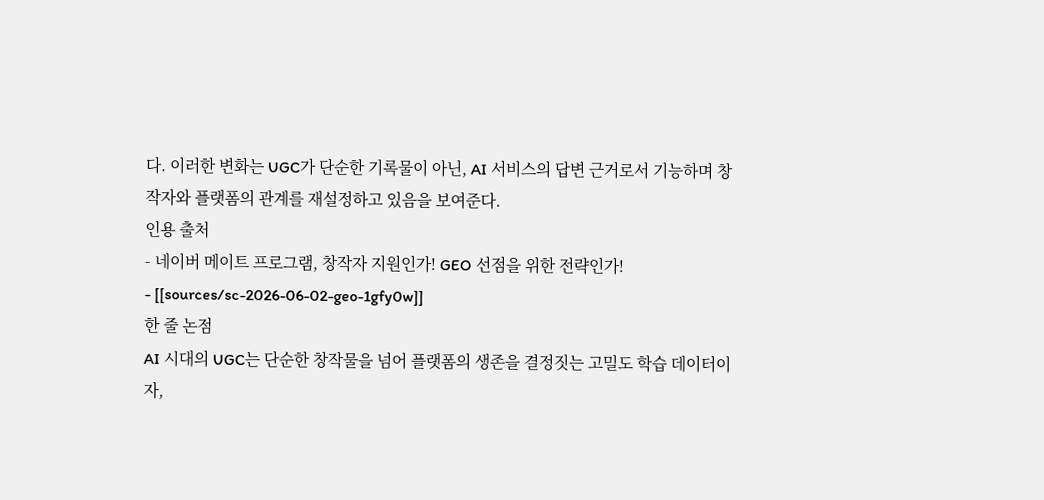다. 이러한 변화는 UGC가 단순한 기록물이 아닌, AI 서비스의 답변 근거로서 기능하며 창작자와 플랫폼의 관계를 재설정하고 있음을 보여준다.
인용 출처
- 네이버 메이트 프로그램, 창작자 지원인가! GEO 선점을 위한 전략인가!
- [[sources/sc-2026-06-02-geo-1gfy0w]]
한 줄 논점
AI 시대의 UGC는 단순한 창작물을 넘어 플랫폼의 생존을 결정짓는 고밀도 학습 데이터이자,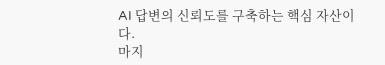AI 답변의 신뢰도를 구축하는 핵심 자산이다.
마지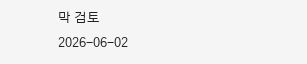막 검토
2026-06-02